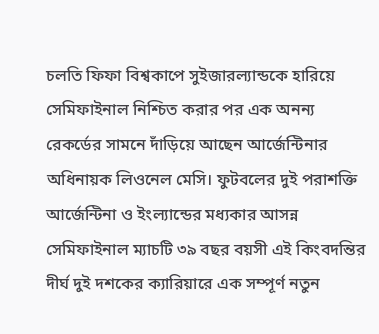চলতি ফিফা বিশ্বকাপে সুইজারল্যান্ডকে হারিয়ে সেমিফাইনাল নিশ্চিত করার পর এক অনন্য রেকর্ডের সামনে দাঁড়িয়ে আছেন আর্জেন্টিনার অধিনায়ক লিওনেল মেসি। ফুটবলের দুই পরাশক্তি আর্জেন্টিনা ও ইংল্যান্ডের মধ্যকার আসন্ন সেমিফাইনাল ম্যাচটি ৩৯ বছর বয়সী এই কিংবদন্তির দীর্ঘ দুই দশকের ক্যারিয়ারে এক সম্পূর্ণ নতুন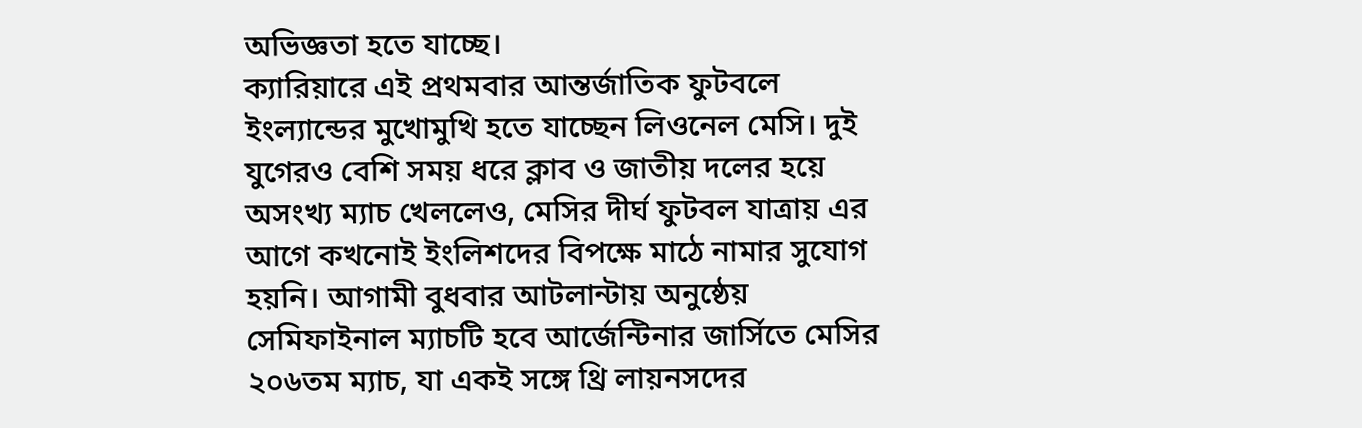অভিজ্ঞতা হতে যাচ্ছে।
ক্যারিয়ারে এই প্রথমবার আন্তর্জাতিক ফুটবলে ইংল্যান্ডের মুখোমুখি হতে যাচ্ছেন লিওনেল মেসি। দুই যুগেরও বেশি সময় ধরে ক্লাব ও জাতীয় দলের হয়ে অসংখ্য ম্যাচ খেললেও, মেসির দীর্ঘ ফুটবল যাত্রায় এর আগে কখনোই ইংলিশদের বিপক্ষে মাঠে নামার সুযোগ হয়নি। আগামী বুধবার আটলান্টায় অনুষ্ঠেয় সেমিফাইনাল ম্যাচটি হবে আর্জেন্টিনার জার্সিতে মেসির ২০৬তম ম্যাচ, যা একই সঙ্গে থ্রি লায়নসদের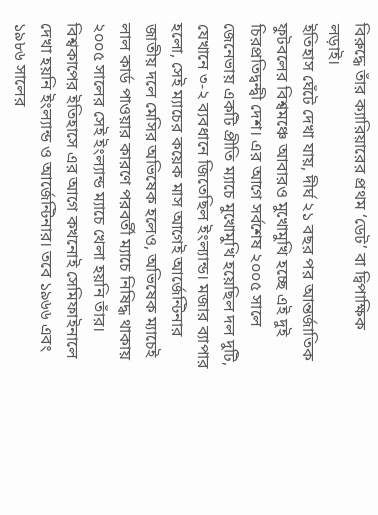বিরুদ্ধে তাঁর ক্যারিয়ারের প্রথম ‘ডেট’ বা দ্বিপাক্ষিক লড়াই।
ইতিহাস ঘেঁটে দেখা যায়, দীর্ঘ ২১ বছর পর আন্তর্জাতিক ফুটবলের বিশ্বমঞ্চে আবারও মুখোমুখি হচ্ছে এই দুই চিরপ্রতিদ্বন্দ্বী দেশ। এর আগে সর্বশেষ ২০০৫ সালে জেনেভায় একটি প্রীতি ম্যাচে মুখোমুখি হয়েছিল দল দুটি, যেখানে ৩-২ ব্যবধানে জিতেছিল ইংল্যান্ড। মজার ব্যাপার হলো, সেই ম্যাচের কয়েক মাস আগেই আর্জেন্টিনার জাতীয় দলে মেসির অভিষেক হলেও, অভিষেক ম্যাচেই লাল কার্ড পাওয়ার কারণে পরবর্তী ম্যাচে নিষিদ্ধ থাকায় ২০০৫ সালের সেই ইংল্যান্ড ম্যাচে খেলা হয়নি তাঁর।
বিশ্বকাপের ইতিহাসে এর আগে কখনোই সেমিফাইনালে দেখা হয়নি ইংল্যান্ড ও আর্জেন্টিনার। তবে ১৯৬৬ এবং ১৯৮৬ সালের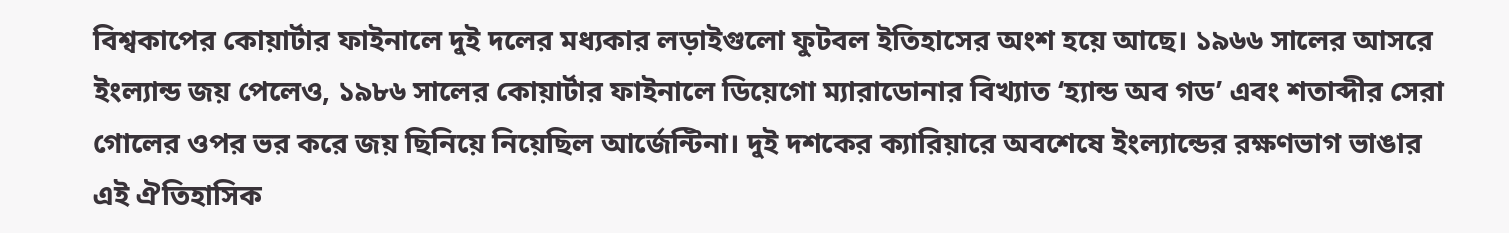বিশ্বকাপের কোয়ার্টার ফাইনালে দুই দলের মধ্যকার লড়াইগুলো ফুটবল ইতিহাসের অংশ হয়ে আছে। ১৯৬৬ সালের আসরে ইংল্যান্ড জয় পেলেও, ১৯৮৬ সালের কোয়ার্টার ফাইনালে ডিয়েগো ম্যারাডোনার বিখ্যাত ‘হ্যান্ড অব গড’ এবং শতাব্দীর সেরা গোলের ওপর ভর করে জয় ছিনিয়ে নিয়েছিল আর্জেন্টিনা। দুই দশকের ক্যারিয়ারে অবশেষে ইংল্যান্ডের রক্ষণভাগ ভাঙার এই ঐতিহাসিক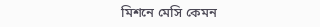মিশনে মেসি কেমন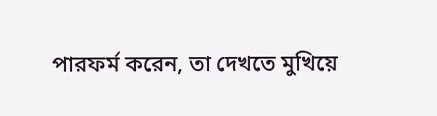পারফর্ম করেন, তা দেখতে মুখিয়ে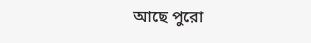আছে পুরো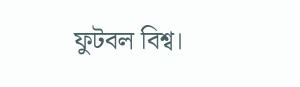ফুটবল বিশ্ব।